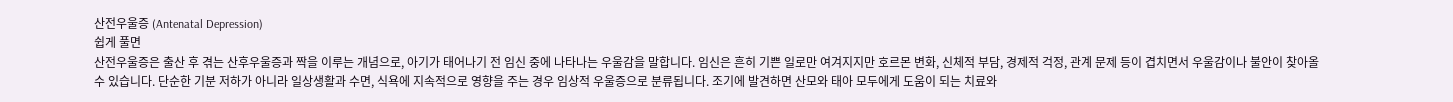산전우울증 (Antenatal Depression)
쉽게 풀면
산전우울증은 출산 후 겪는 산후우울증과 짝을 이루는 개념으로, 아기가 태어나기 전 임신 중에 나타나는 우울감을 말합니다. 임신은 흔히 기쁜 일로만 여겨지지만 호르몬 변화, 신체적 부담, 경제적 걱정, 관계 문제 등이 겹치면서 우울감이나 불안이 찾아올 수 있습니다. 단순한 기분 저하가 아니라 일상생활과 수면, 식욕에 지속적으로 영향을 주는 경우 임상적 우울증으로 분류됩니다. 조기에 발견하면 산모와 태아 모두에게 도움이 되는 치료와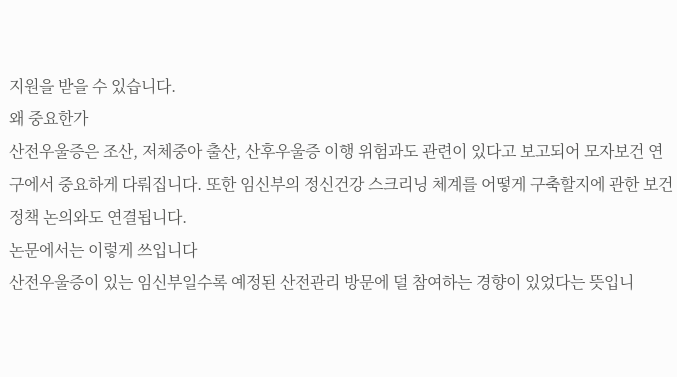지원을 받을 수 있습니다.
왜 중요한가
산전우울증은 조산, 저체중아 출산, 산후우울증 이행 위험과도 관련이 있다고 보고되어 모자보건 연구에서 중요하게 다뤄집니다. 또한 임신부의 정신건강 스크리닝 체계를 어떻게 구축할지에 관한 보건정책 논의와도 연결됩니다.
논문에서는 이렇게 쓰입니다
산전우울증이 있는 임신부일수록 예정된 산전관리 방문에 덜 참여하는 경향이 있었다는 뜻입니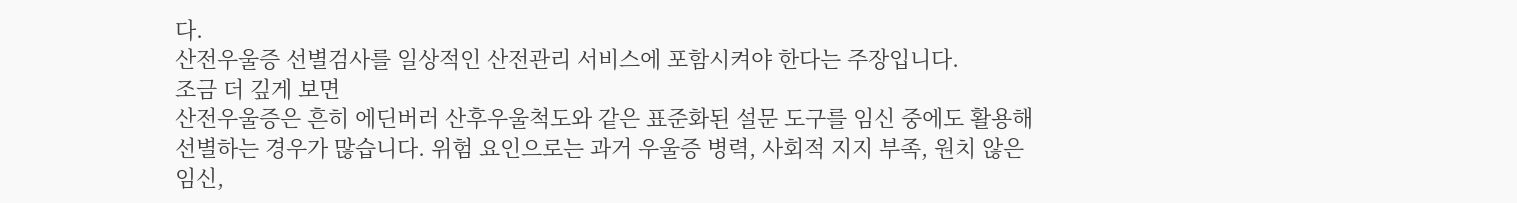다.
산전우울증 선별검사를 일상적인 산전관리 서비스에 포함시켜야 한다는 주장입니다.
조금 더 깊게 보면
산전우울증은 흔히 에딘버러 산후우울척도와 같은 표준화된 설문 도구를 임신 중에도 활용해 선별하는 경우가 많습니다. 위험 요인으로는 과거 우울증 병력, 사회적 지지 부족, 원치 않은 임신,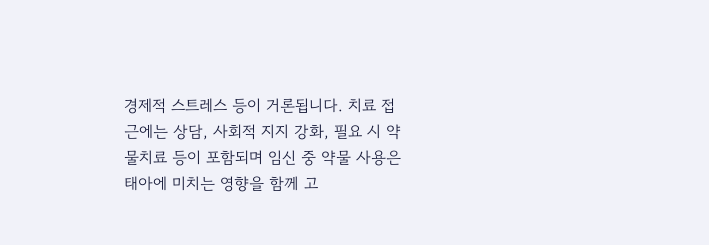경제적 스트레스 등이 거론됩니다. 치료 접근에는 상담, 사회적 지지 강화, 필요 시 약물치료 등이 포함되며 임신 중 약물 사용은 태아에 미치는 영향을 함께 고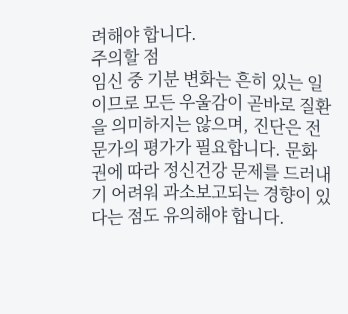려해야 합니다.
주의할 점
임신 중 기분 변화는 흔히 있는 일이므로 모든 우울감이 곧바로 질환을 의미하지는 않으며, 진단은 전문가의 평가가 필요합니다. 문화권에 따라 정신건강 문제를 드러내기 어려워 과소보고되는 경향이 있다는 점도 유의해야 합니다.